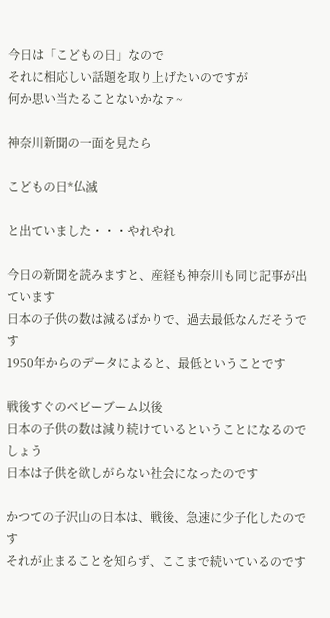今日は「こどもの日」なので
それに相応しい話題を取り上げたいのですが
何か思い当たることないかなァ~

神奈川新聞の一面を見たら

こどもの日*仏滅

と出ていました・・・やれやれ

今日の新聞を読みますと、産経も神奈川も同じ記事が出ています
日本の子供の数は減るばかりで、過去最低なんだそうです
1950年からのデータによると、最低ということです

戦後すぐのベビーブーム以後
日本の子供の数は減り続けているということになるのでしょう
日本は子供を欲しがらない社会になったのです

かつての子沢山の日本は、戦後、急速に少子化したのです
それが止まることを知らず、ここまで続いているのです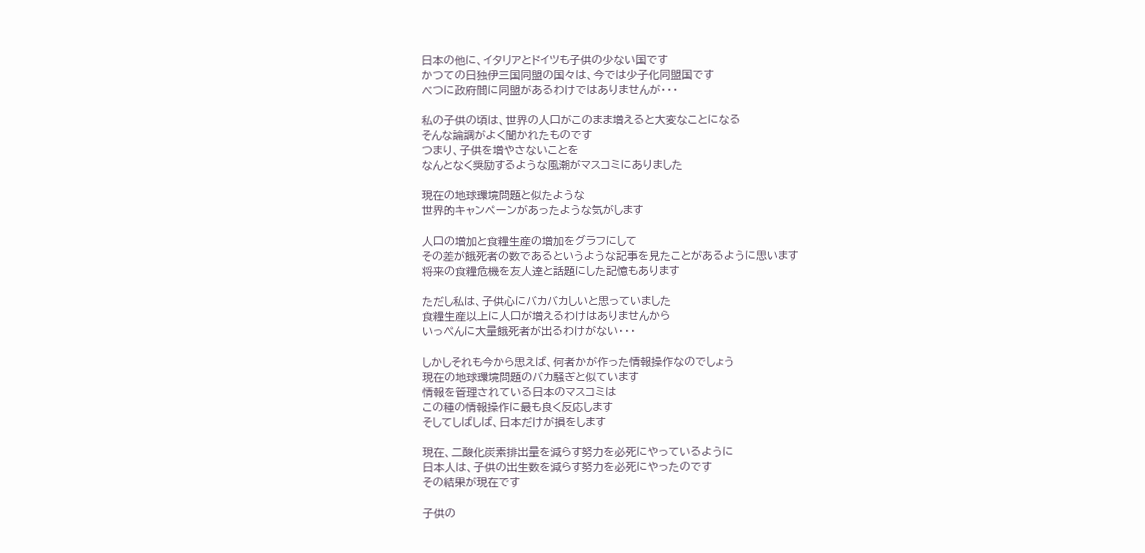日本の他に、イタリアとドイツも子供の少ない国です
かつての日独伊三国同盟の国々は、今では少子化同盟国です
べつに政府間に同盟があるわけではありませんが・・・

私の子供の頃は、世界の人口がこのまま増えると大変なことになる
そんな論調がよく聞かれたものです
つまり、子供を増やさないことを
なんとなく奨励するような風潮がマスコミにありました

現在の地球環境問題と似たような
世界的キャンペーンがあったような気がします

人口の増加と食糧生産の増加をグラフにして
その差が餓死者の数であるというような記事を見たことがあるように思います
将来の食糧危機を友人達と話題にした記憶もあります

ただし私は、子供心にバカバカしいと思っていました
食糧生産以上に人口が増えるわけはありませんから
いっぺんに大量餓死者が出るわけがない・・・

しかしそれも今から思えば、何者かが作った情報操作なのでしょう
現在の地球環境問題のバカ騒ぎと似ています
情報を管理されている日本のマスコミは
この種の情報操作に最も良く反応します
そしてしばしば、日本だけが損をします

現在、二酸化炭素排出量を減らす努力を必死にやっているように
日本人は、子供の出生数を減らす努力を必死にやったのです
その結果が現在です

子供の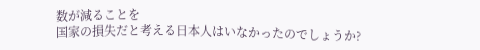数が減ることを
国家の損失だと考える日本人はいなかったのでしょうか?